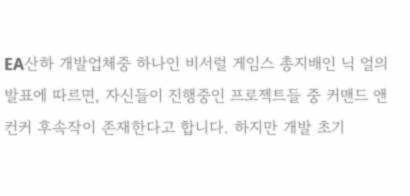EA산하 개발업체중 하나인 비서럴 게임스 총지배인 닉 얼의 발표에 따르면, 자신들이 진행중인 프로젝트들 중 커맨드 앤 컨커 후속작이 존재한다고 합니다. 하지만 개발 초기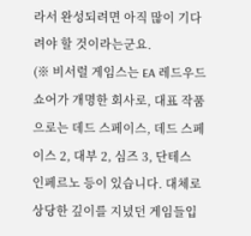라서 완성되려면 아직 많이 기다려야 할 것이라는군요.
(※ 비서럴 게임스는 EA 레드우드 쇼어가 개명한 회사로, 대표 작품으로는 데드 스페이스, 데드 스페이스 2, 대부 2, 심즈 3, 단테스 인페르노 등이 있습니다. 대체로 상당한 깊이를 지녔던 게임들입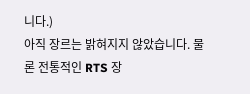니다.)
아직 장르는 밝혀지지 않았습니다. 물론 전통적인 RTS 장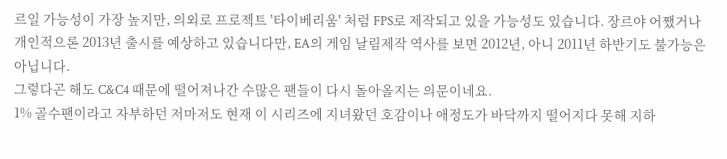르일 가능성이 가장 높지만, 의외로 프로젝트 '타이베리움' 처럼 FPS로 제작되고 있을 가능성도 있습니다. 장르야 어쨌거나 개인적으론 2013년 출시를 예상하고 있습니다만, EA의 게임 날림제작 역사를 보면 2012년, 아니 2011년 하반기도 불가능은 아닙니다.
그렇다곤 해도 C&C4 때문에 떨어져나간 수많은 팬들이 다시 돌아올지는 의문이네요.
1% 골수팬이라고 자부하던 저마저도 현재 이 시리즈에 지녀왔던 호감이나 애정도가 바닥까지 떨어지다 못해 지하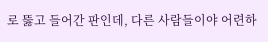로 뚫고 들어간 판인데, 다른 사람들이야 어련하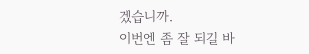겠습니까.
이번엔 좀 잘 되길 바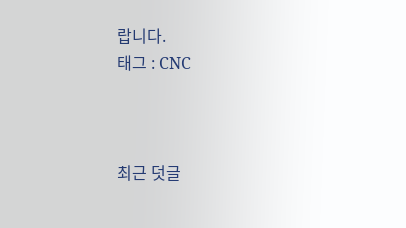랍니다.
태그 : CNC



최근 덧글